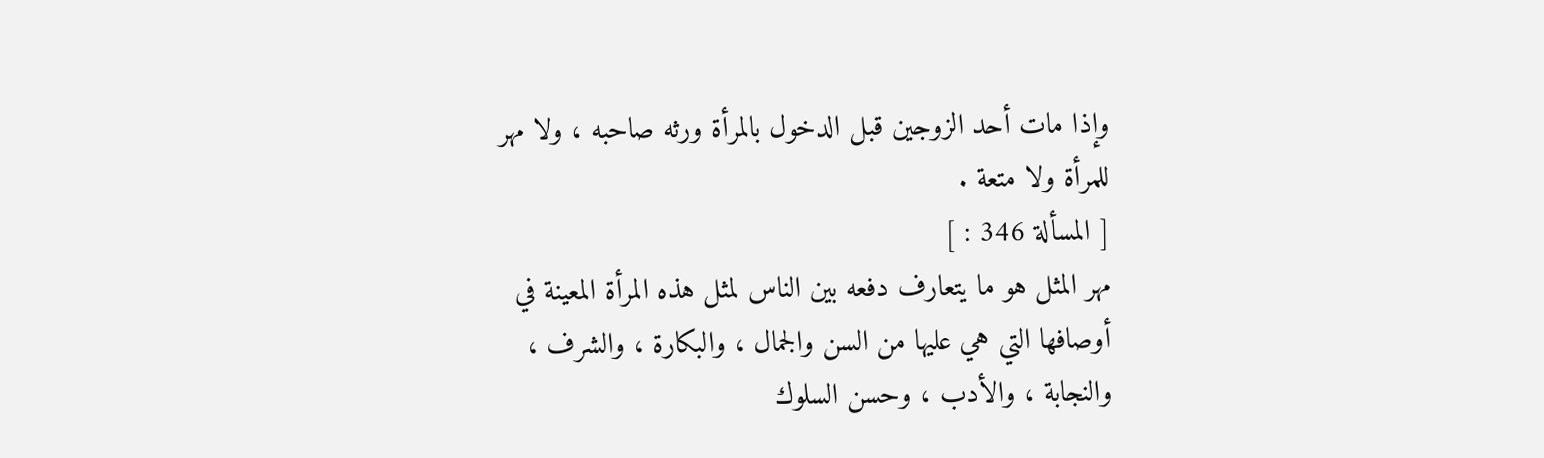وإذا مات أحد الزوجين قبل الدخول بالمرأة ورثه صاحبه ، ولا مهر
للمرأة ولا متعة .
[ المسألة 346 : ]
مهر المثل هو ما يتعارف دفعه بين الناس لمثل هذه المرأة المعينة في
أوصافها التي هي عليها من السن والجمال ، والبكارة ، والشرف ،
والنجابة ، والأدب ، وحسن السلوك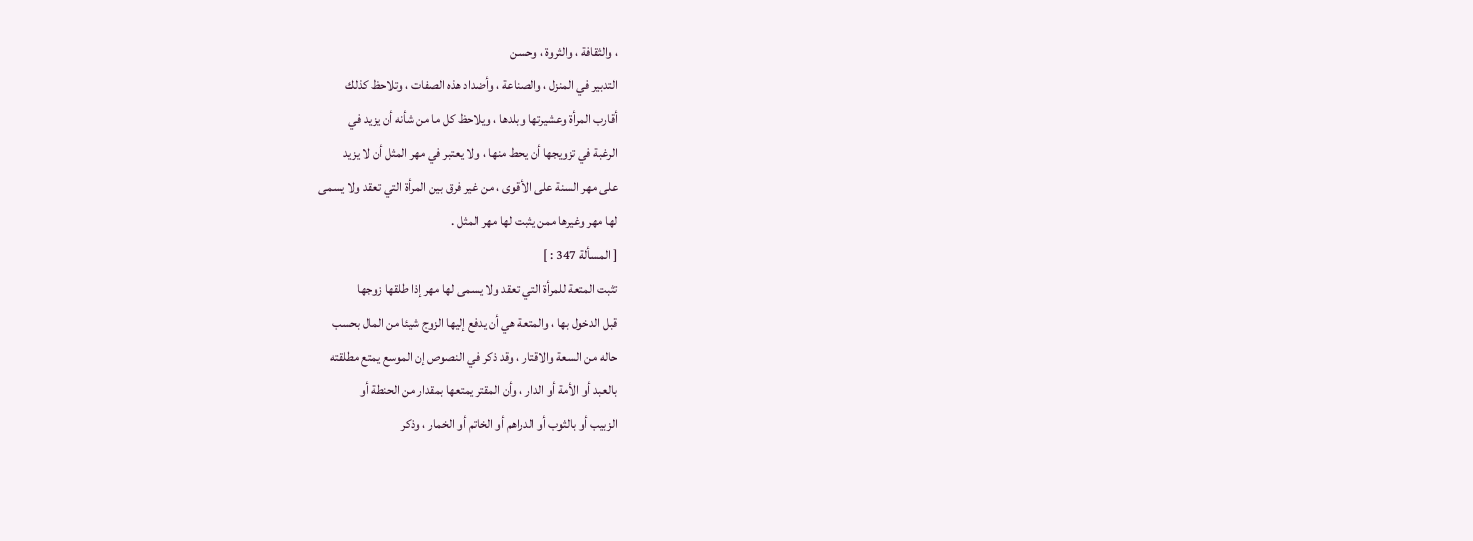، والثقافة ، والثروة ، وحسن
التدبير في المنزل ، والصناعة ، وأضداد هذه الصفات ، وتلاحظ كذلك
أقارب المرأة وعشيرتها وبلدها ، ويلاحظ كل ما من شأنه أن يزيد في
الرغبة في تزويجها أن يحط منها ، ولا يعتبر في مهر المثل أن لا يزيد
على مهر السنة على الأقوى ، من غير فرق بين المرأة التي تعقد ولا يسمى
لها مهر وغيرها ممن يثبت لها مهر المثل .
[ المسألة 347 : ]
تثبت المتعة للمرأة التي تعقد ولا يسمى لها مهر إذا طلقها زوجها
قبل الدخول بها ، والمتعة هي أن يدفع إليها الزوج شيئا من المال بحسب
حاله من السعة والاقتار ، وقد ذكر في النصوص إن الموسع يمتع مطلقته
بالعبد أو الأمة أو الدار ، وأن المقتر يمتعها بمقدار من الحنطة أو
الزبيب أو بالثوب أو الدراهم أو الخاتم أو الخمار ، وذكر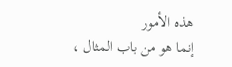هذه الأمور
إنما هو من باب المثال ،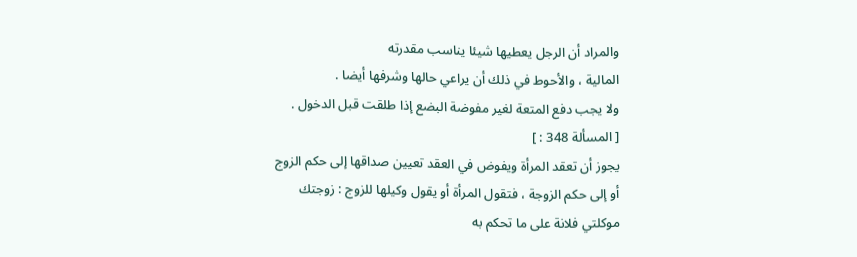والمراد أن الرجل يعطيها شيئا يناسب مقدرته
المالية ، والأحوط في ذلك أن يراعي حالها وشرفها أيضا .
ولا يجب دفع المتعة لغير مفوضة البضع إذا طلقت قبل الدخول .
[ المسألة 348 : ]
يجوز أن تعقد المرأة ويفوض في العقد تعيين صداقها إلى حكم الزوج
أو إلى حكم الزوجة ، فتقول المرأة أو يقول وكيلها للزوج : زوجتك
موكلتي فلانة على ما تحكم به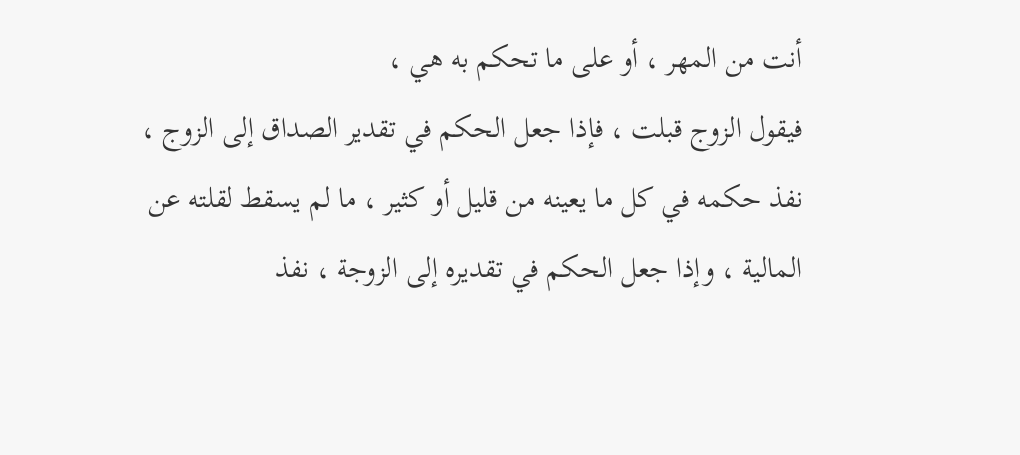أنت من المهر ، أو على ما تحكم به هي ،
فيقول الزوج قبلت ، فإذا جعل الحكم في تقدير الصداق إلى الزوج ،
نفذ حكمه في كل ما يعينه من قليل أو كثير ، ما لم يسقط لقلته عن
المالية ، وإذا جعل الحكم في تقديره إلى الزوجة ، نفذ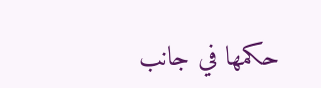حكمها في جانب